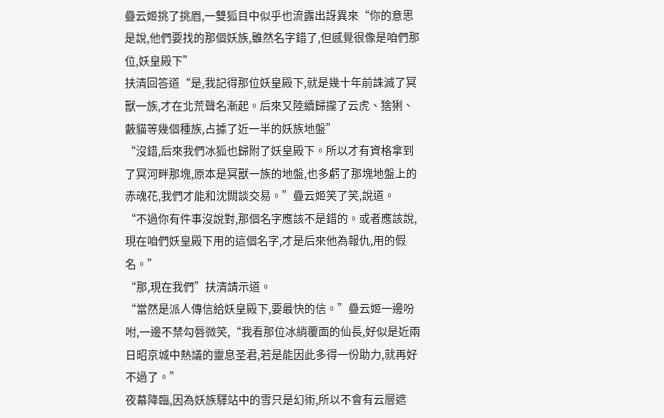疊云姬挑了挑眉,一雙狐目中似乎也流露出訝異來“你的意思是說,他們要找的那個妖族,雖然名字錯了,但感覺很像是咱們那位,妖皇殿下”
扶清回答道“是,我記得那位妖皇殿下,就是幾十年前誅滅了冥獸一族,才在北荒聲名漸起。后來又陸續歸攏了云虎、猞猁、藪貓等幾個種族,占據了近一半的妖族地盤”
“沒錯,后來我們冰狐也歸附了妖皇殿下。所以才有資格拿到了冥河畔那塊,原本是冥獸一族的地盤,也多虧了那塊地盤上的赤魂花,我們才能和沈闕談交易。”疊云姬笑了笑,說道。
“不過你有件事沒說對,那個名字應該不是錯的。或者應該說,現在咱們妖皇殿下用的這個名字,才是后來他為報仇,用的假名。”
“那,現在我們”扶清請示道。
“當然是派人傳信給妖皇殿下,要最快的信。”疊云姬一邊吩咐,一邊不禁勾唇微笑,“我看那位冰綃覆面的仙長,好似是近兩日昭京城中熱議的靈息圣君,若是能因此多得一份助力,就再好不過了。”
夜幕降臨,因為妖族驛站中的雪只是幻術,所以不會有云層遮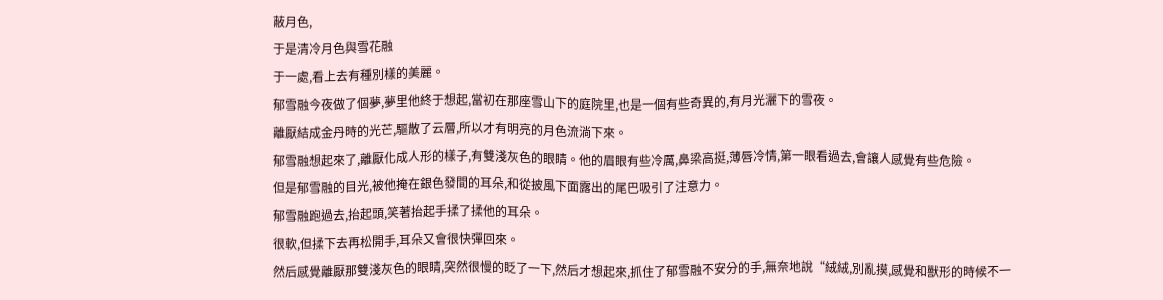蔽月色,
于是清冷月色與雪花融
于一處,看上去有種別樣的美麗。
郁雪融今夜做了個夢,夢里他終于想起,當初在那座雪山下的庭院里,也是一個有些奇異的,有月光灑下的雪夜。
離厭結成金丹時的光芒,驅散了云層,所以才有明亮的月色流淌下來。
郁雪融想起來了,離厭化成人形的樣子,有雙淺灰色的眼睛。他的眉眼有些冷厲,鼻梁高挺,薄唇冷情,第一眼看過去,會讓人感覺有些危險。
但是郁雪融的目光,被他掩在銀色發間的耳朵,和從披風下面露出的尾巴吸引了注意力。
郁雪融跑過去,抬起頭,笑著抬起手揉了揉他的耳朵。
很軟,但揉下去再松開手,耳朵又會很快彈回來。
然后感覺離厭那雙淺灰色的眼睛,突然很慢的眨了一下,然后才想起來,抓住了郁雪融不安分的手,無奈地說“絨絨,別亂摸,感覺和獸形的時候不一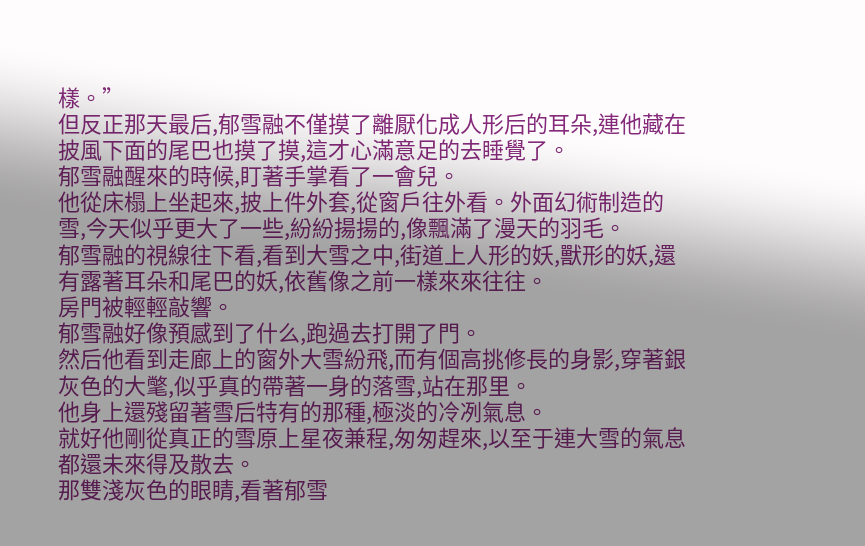樣。”
但反正那天最后,郁雪融不僅摸了離厭化成人形后的耳朵,連他藏在披風下面的尾巴也摸了摸,這才心滿意足的去睡覺了。
郁雪融醒來的時候,盯著手掌看了一會兒。
他從床榻上坐起來,披上件外套,從窗戶往外看。外面幻術制造的雪,今天似乎更大了一些,紛紛揚揚的,像飄滿了漫天的羽毛。
郁雪融的視線往下看,看到大雪之中,街道上人形的妖,獸形的妖,還有露著耳朵和尾巴的妖,依舊像之前一樣來來往往。
房門被輕輕敲響。
郁雪融好像預感到了什么,跑過去打開了門。
然后他看到走廊上的窗外大雪紛飛,而有個高挑修長的身影,穿著銀灰色的大氅,似乎真的帶著一身的落雪,站在那里。
他身上還殘留著雪后特有的那種,極淡的冷冽氣息。
就好他剛從真正的雪原上星夜兼程,匆匆趕來,以至于連大雪的氣息都還未來得及散去。
那雙淺灰色的眼睛,看著郁雪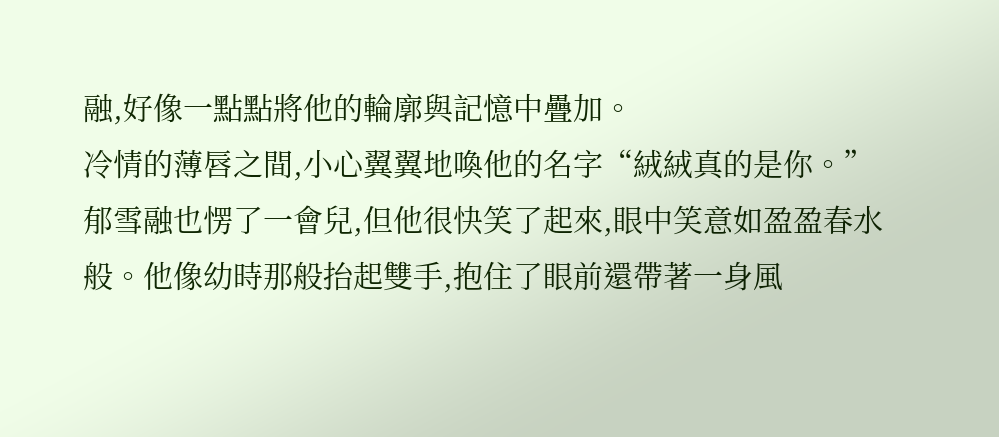融,好像一點點將他的輪廓與記憶中疊加。
冷情的薄唇之間,小心翼翼地喚他的名字“絨絨真的是你。”
郁雪融也愣了一會兒,但他很快笑了起來,眼中笑意如盈盈春水般。他像幼時那般抬起雙手,抱住了眼前還帶著一身風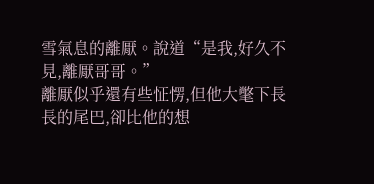雪氣息的離厭。說道“是我,好久不見,離厭哥哥。”
離厭似乎還有些怔愣,但他大氅下長長的尾巴,卻比他的想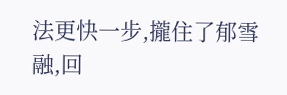法更快一步,攏住了郁雪融,回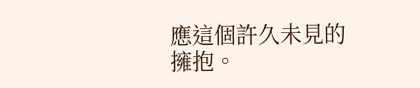應這個許久未見的擁抱。